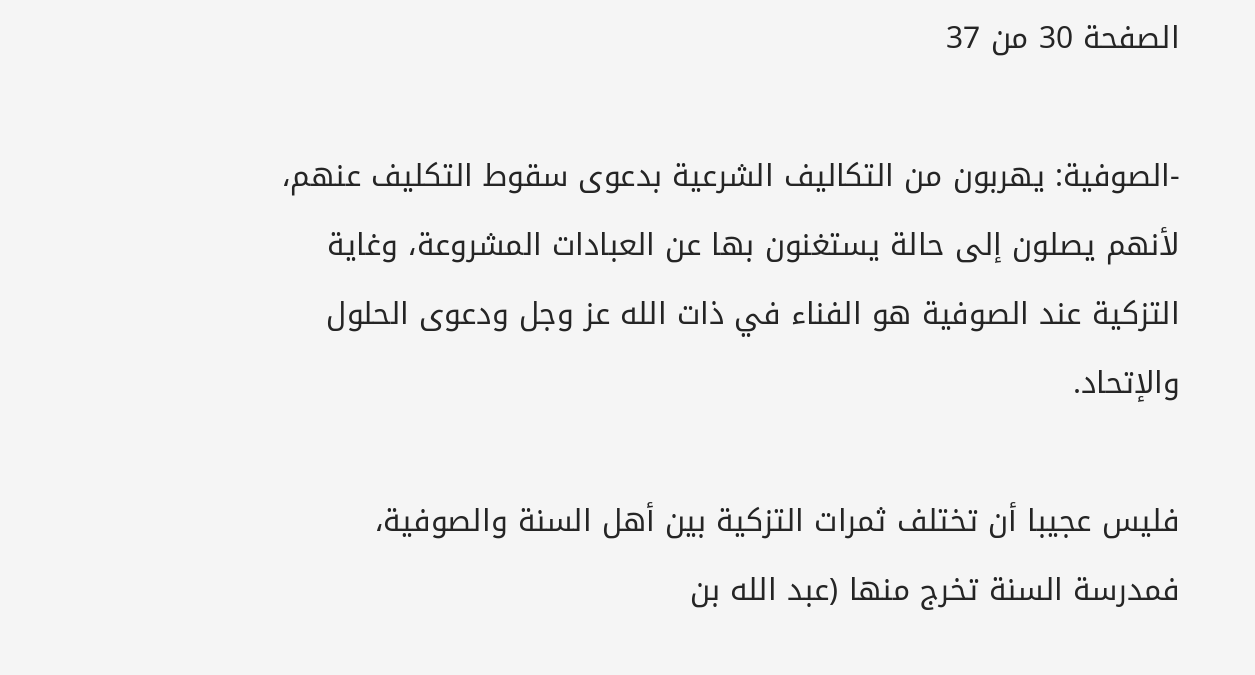الصفحة 30 من 37

-الصوفية: يهربون من التكاليف الشرعية بدعوى سقوط التكليف عنهم، لأنهم يصلون إلى حالة يستغنون بها عن العبادات المشروعة، وغاية التزكية عند الصوفية هو الفناء في ذات الله عز وجل ودعوى الحلول والإتحاد.

فليس عجيبا أن تختلف ثمرات التزكية بين أهل السنة والصوفية، فمدرسة السنة تخرج منها (عبد الله بن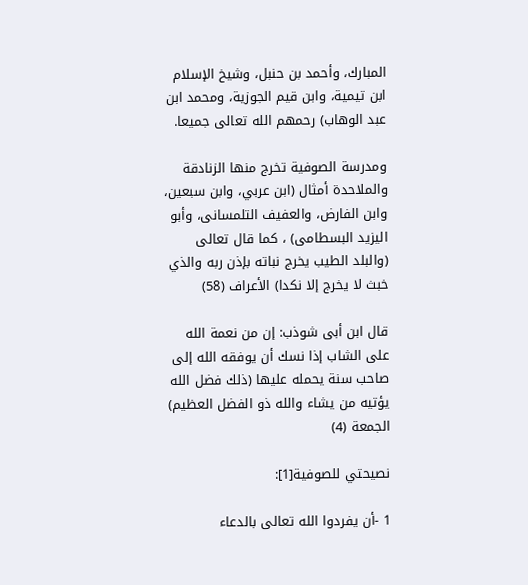المبارك، وأحمد بن حنبل، وشيخ الإسلام ابن تيمية، وابن قيم الجوزية، ومحمد ابن عبد الوهاب) رحمهم الله تعالى جميعا.

ومدرسة الصوفية تخرج منها الزنادقة والملاحدة أمثال (ابن عربي، وابن سبعين، وابن الفارض، والعفيف التلمسانى، وأبو اليزيد البسطامى) ، كما قال تعالى (والبلد الطيب يخرج نباته بإذن ربه والذي خبث لا يخرج إلا نكدا) الأعراف (58)

قال ابن أبى شوذب: إن من نعمة الله على الشاب إذا نسك أن يوفقه الله إلى صاحب سنة يحمله عليها (ذلك فضل الله يؤتيه من يشاء والله ذو الفضل العظيم) الجمعة (4)

نصيحتي للصوفية[1]:

1 -أن يفردوا الله تعالى بالدعاء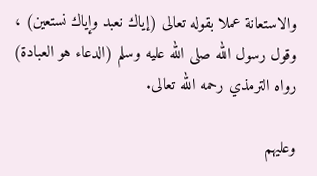والاستعانة عملا بقوله تعالى (إياك نعبد وإياك نستعين) ، وقول رسول الله صلى الله عليه وسلم (الدعاء هو العبادة) رواه الترمذي رحمه الله تعالى.

وعليهم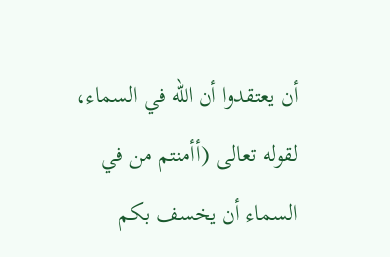أن يعتقدوا أن الله في السماء، لقوله تعالى (أأمنتم من في السماء أن يخسف بكم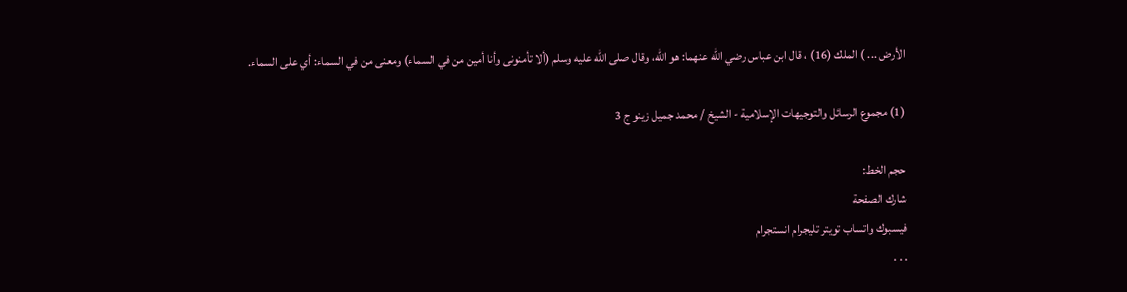الأرض ... ) الملك (16) ، قال ابن عباس رضي الله عنهما: هو الله، وقال صلى الله عليه وسلم (ألا تأمنونى وأنا أمين من في السماء) ومعنى من في السماء: أي على السماء.

(1) مجموع الرسائل والتوجيهات الإسلامية - الشيخ / محمد جميل زينو ج 3

حجم الخط:
شارك الصفحة
فيسبوك واتساب تويتر تليجرام انستجرام
. . .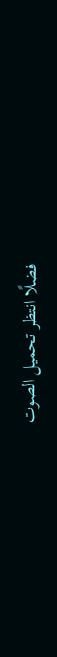فضلًا انتظر تحميل الصوت